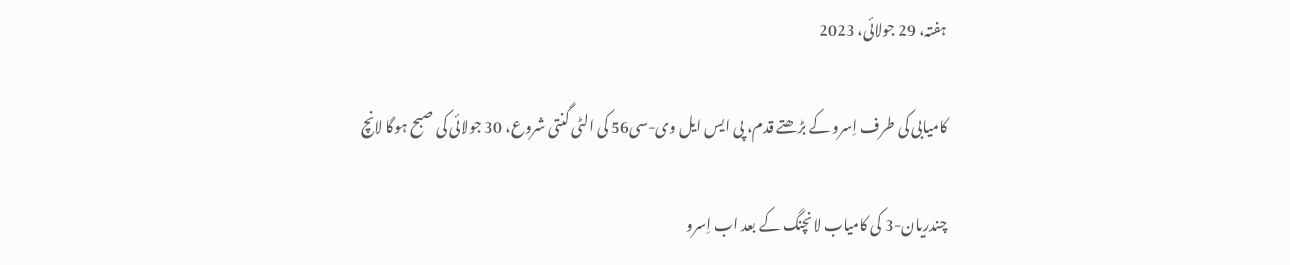ہفتہ، 29 جولائی، 2023

کامیابی کی طرف اِسرو کے بڑھتے قدم، پی ایس ایل وی-سی56 کی الٹی گنتی شروع، 30 جولائی کی صبح ہوگا لانچ

چندریان-3 کی کامیاب لانچنگ کے بعد اب اِسرو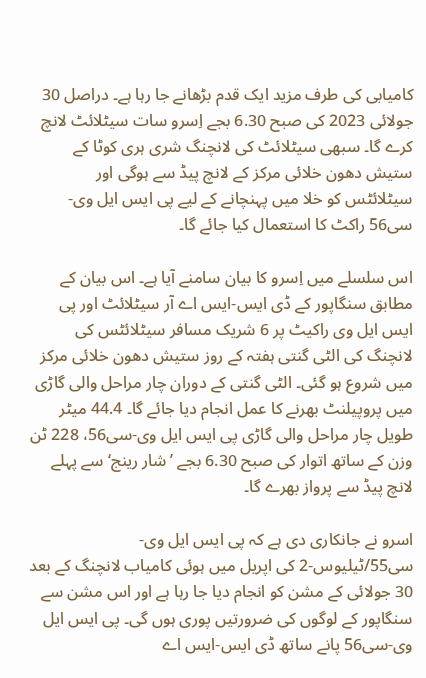کامیابی کی طرف مزید ایک قدم بڑھانے جا رہا ہے۔ دراصل 30 جولائی 2023 کی صبح 6.30 بجے اِسرو سات سیٹلائٹ لانچ کرے گا۔ سبھی سیٹلائٹ کی لانچنگ شری ہری کوٹا کے ستیش دھون خلائی مرکز کے لانچ پیڈ سے ہوگی اور سیٹلائٹس کو خلا میں پہنچانے کے لیے پی ایس ایل وی-سی56 راکٹ کا استعمال کیا جائے گا۔

اس سلسلے میں اِسرو کا بیان سامنے آیا ہے۔ اس بیان کے مطابق سنگاپور کے ڈی ایس-ایس اے آر سیٹلائٹ اور پی ایس ایل وی راکیٹ پر 6 شریک مسافر سیٹلائٹس کی لانچنگ کی الٹی گنتی ہفتہ کے روز ستیش دھون خلائی مرکز میں شروع ہو گئی۔ الٹی گنتی کے دوران چار مراحل والی گاڑی میں پروپیلنٹ بھرنے کا عمل انجام دیا جائے گا۔ 44.4 میٹر طویل چار مراحل والی گاڑی پی ایس ایل وی-سی56، 228 ٹن وزن کے ساتھ اتوار کی صبح 6.30 بجے ’شار رینج‘ سے پہلے لانچ پیڈ سے پرواز بھرے گا۔

اسرو نے جانکاری دی ہے کہ پی ایس ایل وی-سی55/ٹیلیوس-2 کی اپریل میں ہوئی کامیاب لانچنگ کے بعد 30 جولائی کے مشن کو انجام دیا جا رہا ہے اور اس مشن سے سنگاپور کے لوگوں کی ضرورتیں پوری ہوں گی۔ پی ایس ایل وی-سی56 پانے ساتھ ڈی ایس-ایس اے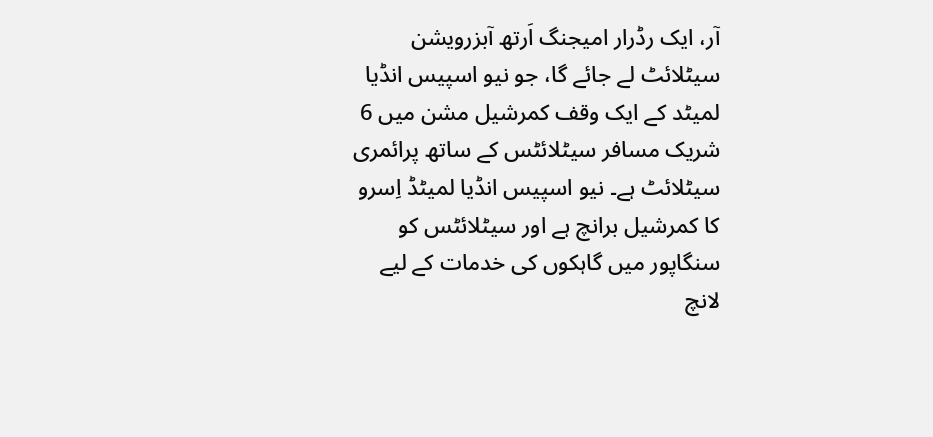آر، ایک رڈرار امیجنگ اَرتھ آبزرویشن سیٹلائٹ لے جائے گا، جو نیو اسپیس انڈیا لمیٹد کے ایک وقف کمرشیل مشن میں 6 شریک مسافر سیٹلائٹس کے ساتھ پرائمری سیٹلائٹ ہے۔ نیو اسپیس انڈیا لمیٹڈ اِسرو کا کمرشیل برانچ ہے اور سیٹلائٹس کو سنگاپور میں گاہکوں کی خدمات کے لیے لانچ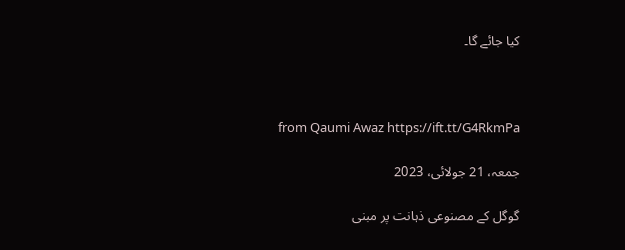کیا جائے گا۔



from Qaumi Awaz https://ift.tt/G4RkmPa

جمعہ، 21 جولائی، 2023

گوگل کے مصنوعی ذہانت پر مبنی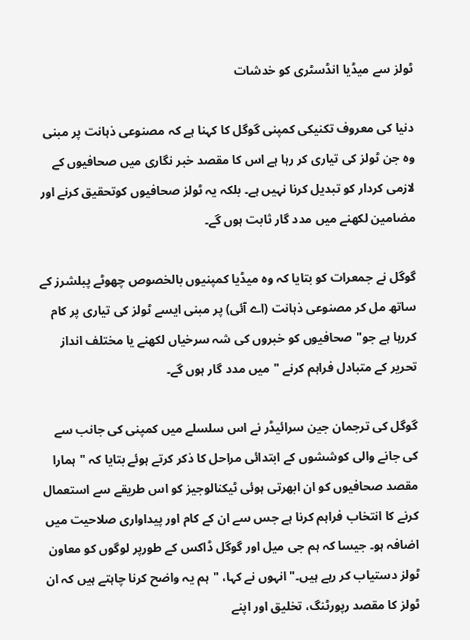ٹولز سے میڈیا انڈسٹری کو خدشات

دنیا کی معروف تکنیکی کمپنی گوگل کا کہنا ہے کہ مصنوعی ذہانت پر مبنی وہ جن ٹولز کی تیاری کر رہا ہے اس کا مقصد خبر نگاری میں صحافیوں کے لازمی کردار کو تبدیل کرنا نہیں ہے۔ بلکہ یہ ٹولز صحافیوں کوتحقیق کرنے اور مضامین لکھنے میں مدد گار ثابت ہوں گے۔

گوگل نے جمعرات کو بتایا کہ وہ میڈیا کمپنیوں بالخصوص چھوٹے پبلشرز کے ساتھ مل کر مصنوعی ذہانت (اے آئی) پر مبنی ایسے ٹولز کی تیاری پر کام کررہا ہے جو"صحافیوں کو خبروں کی شہ سرخیاں لکھنے یا مختلف انداز تحریر کے متبادل فراہم کرنے "میں مدد گار ہوں گے۔

گوگل کی ترجمان جین سرائیڈر نے اس سلسلے میں کمپنی کی جانب سے کی جانے والی کوششوں کے ابتدائی مراحل کا ذکر کرتے ہوئے بتایا کہ "ہمارا مقصد صحافیوں کو ان ابھرتی ہوئی ٹیکنالوجیز کو اس طریقے سے استعمال کرنے کا انتخاب فراہم کرنا ہے جس سے ان کے کام اور پیداواری صلاحیت میں اضافہ ہو۔ جیسا کہ ہم جی میل اور گوگل ڈاکس کے طورپر لوگوں کو معاون ٹولز دستیاب کر رہے ہیں۔" انہوں نے کہا، "ہم یہ واضح کرنا چاہتے ہیں کہ ان ٹولز کا مقصد رپورٹنگ، تخلیق اور اپنے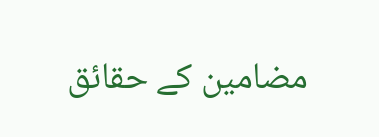مضامین کے حقائق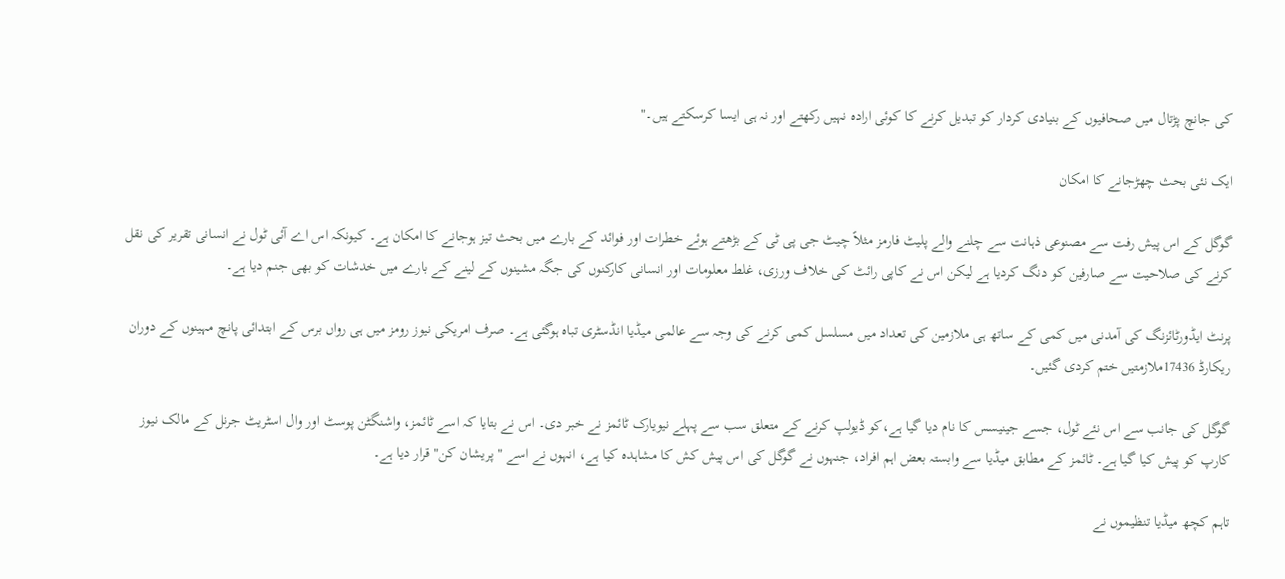کی جانچ پڑتال میں صحافیوں کے بنیادی کردار کو تبدیل کرنے کا کوئی ارادہ نہیں رکھتے اور نہ ہی ایسا کرسکتے ہیں۔"

ایک نئی بحث چھڑجانے کا امکان

گوگل کے اس پیش رفت سے مصنوعی ذہانت سے چلنے والے پلیٹ فارمز مثلاً چیٹ جی پی ٹی کے بڑھتے ہوئے خطرات اور فوائد کے بارے میں بحث تیز ہوجانے کا امکان ہے۔ کیونکہ اس اے آئی ٹول نے انسانی تقریر کی نقل کرنے کی صلاحیت سے صارفین کو دنگ کردیا ہے لیکن اس نے کاپی رائٹ کی خلاف ورزی، غلط معلومات اور انسانی کارکنوں کی جگہ مشینوں کے لینے کے بارے میں خدشات کو بھی جنم دیا ہے۔

پرنٹ ایڈورٹائزنگ کی آمدنی میں کمی کے ساتھ ہی ملازمین کی تعداد میں مسلسل کمی کرنے کی وجہ سے عالمی میڈیا انڈسٹری تباہ ہوگئی ہے۔ صرف امریکی نیوز رومز میں ہی رواں برس کے ابتدائی پانچ مہینوں کے دوران ریکارڈ 17436ملازمتیں ختم کردی گئیں۔

گوگل کی جانب سے اس نئے ٹول، جسے جینیسس کا نام دیا گیا ہے،کو ڈیولپ کرنے کے متعلق سب سے پہلے نیویارک ٹائمز نے خبر دی۔ اس نے بتایا کہ اسے ٹائمز، واشنگٹن پوسٹ اور وال اسٹریٹ جرنل کے مالک نیوز کارپ کو پیش کیا گیا ہے۔ ٹائمز کے مطابق میڈیا سے وابستہ بعض اہم افراد، جنہوں نے گوگل کی اس پیش کش کا مشاہدہ کیا ہے، انہوں نے اسے " پریشان کن" قرار دیا ہے۔

تاہم کچھ میڈیا تنظیموں نے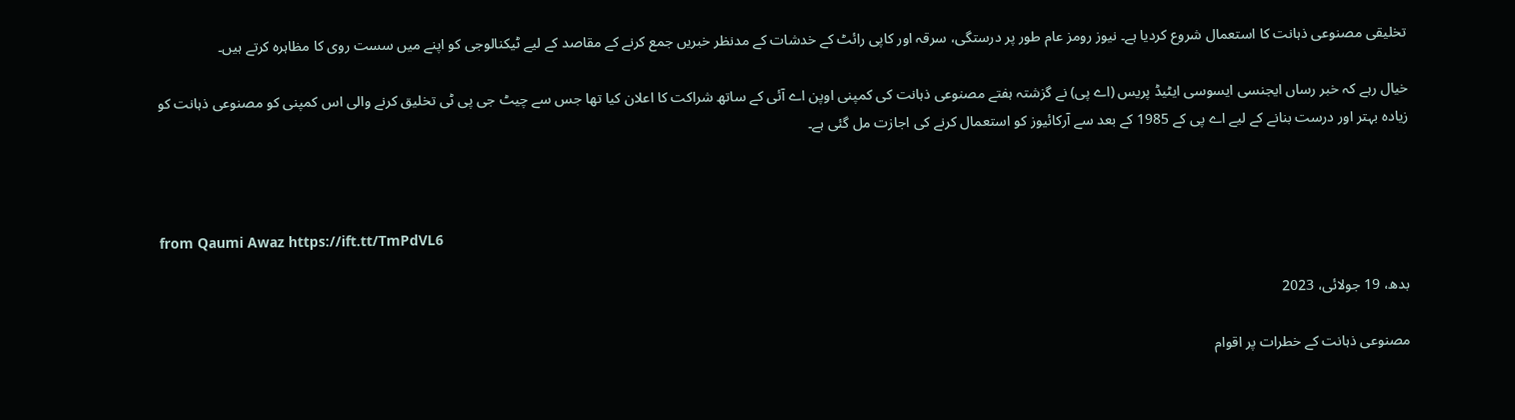تخلیقی مصنوعی ذہانت کا استعمال شروع کردیا ہے۔ نیوز رومز عام طور پر درستگی، سرقہ اور کاپی رائٹ کے خدشات کے مدنظر خبریں جمع کرنے کے مقاصد کے لیے ٹیکنالوجی کو اپنے میں سست روی کا مظاہرہ کرتے ہیں۔

خیال رہے کہ خبر رساں ایجنسی ایسوسی ایٹیڈ پریس (اے پی) نے گزشتہ ہفتے مصنوعی ذہانت کی کمپنی اوپن اے آئی کے ساتھ شراکت کا اعلان کیا تھا جس سے چیٹ جی پی ٹی تخلیق کرنے والی اس کمپنی کو مصنوعی ذہانت کو زیادہ بہتر اور درست بنانے کے لیے اے پی کے 1985 کے بعد سے آرکائیوز کو استعمال کرنے کی اجازت مل گئی ہے۔



from Qaumi Awaz https://ift.tt/TmPdVL6

بدھ، 19 جولائی، 2023

مصنوعی ذہانت کے خطرات پر اقوام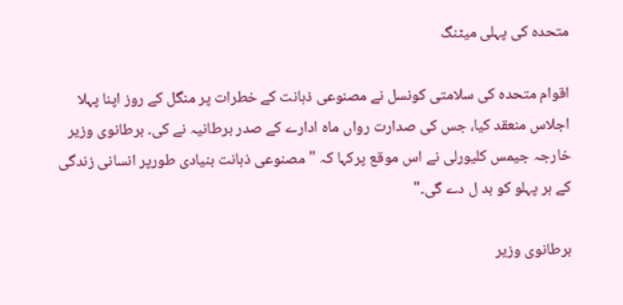متحدہ کی پہلی میٹنگ

اقوام متحدہ کی سلامتی کونسل نے مصنوعی ذہانت کے خطرات پر منگل کے روز اپنا پہلا اجلاس منعقد کیا، جس کی صدارت رواں ماہ ادارے کے صدر برطانیہ نے کی۔ برطانوی وزیر خارجہ جیمس کلیورلی نے اس موقع پرکہا کہ "مصنوعی ذہانت بنیادی طورپر انسانی زندگی کے ہر پہلو کو بد ل دے گی۔"

برطانوی وزیر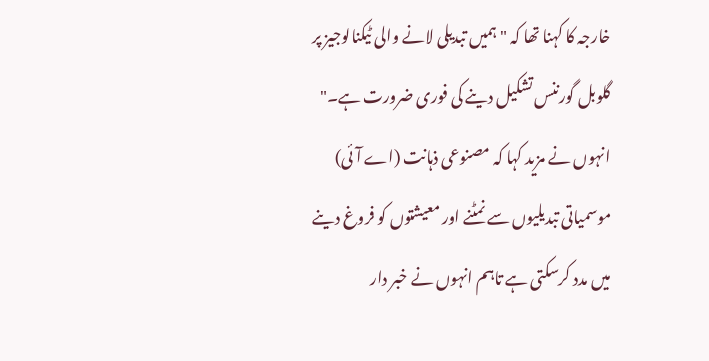خارجہ کا کہنا تھا کہ "ہمیں تبدیلی لانے والی ٹیکنالوجیز پر گلوبل گورننس تشکیل دینے کی فوری ضرورت ہے۔" انہوں نے مزید کہا کہ مصنوعی ذہانت (اے آئی) موسمیاتی تبدیلیوں سے نمٹنے اور معیشتوں کو فروغ دینے میں مدد کرسکتی ہے تاہم انہوں نے خبر دار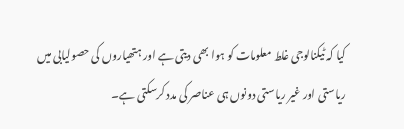کیا کہ ٹیکنالوجی غلط معلومات کو ہوا بھی دیتی ہے اور ہتھیاروں کی حصولیابی میں ریاستی اور غیر ریاستی دونوں ہی عناصر کی مدد کرسکتی ہے۔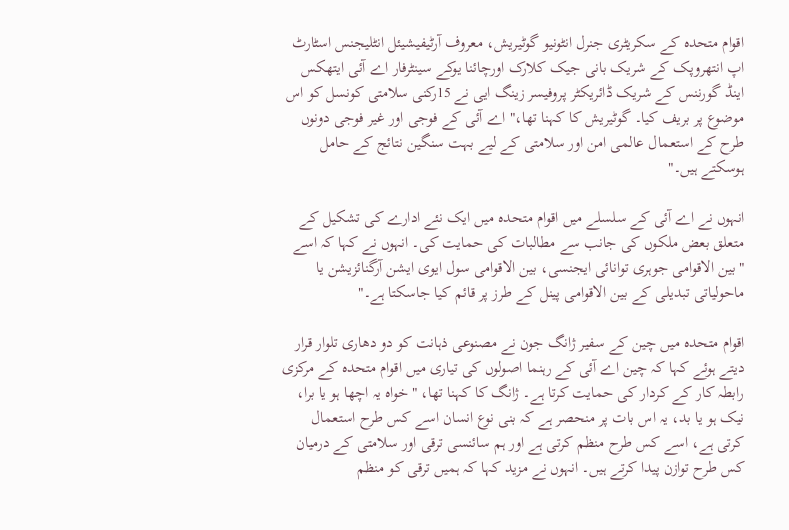اقوام متحدہ کے سکریٹری جنرل انٹونیو گوٹیریش، معروف آرٹیفیشیئل انٹلیجنس اسٹارٹ اپ انتھروپک کے شریک بانی جیک کلارک اورچائنا یوکے سینٹرفار اے آئی ایتھکس اینڈ گورننس کے شریک ڈائریکٹر پروفیسر زینگ ایی نے 15رکنی سلامتی کونسل کو اس موضوع پر بریف کیا۔ گوٹیریش کا کہنا تھا،" اے آئی کے فوجی اور غیر فوجی دونوں طرح کے استعمال عالمی امن اور سلامتی کے لیے بہت سنگین نتائج کے حامل ہوسکتے ہیں۔"

انہوں نے اے آئی کے سلسلے میں اقوام متحدہ میں ایک نئے ادارے کی تشکیل کے متعلق بعض ملکوں کی جانب سے مطالبات کی حمایت کی۔ انہوں نے کہا کہ اسے "بین الاقوامی جوہری توانائی ایجنسی، بین الاقوامی سول ایوی ایشن آرگنائزیشن یا ماحولیاتی تبدیلی کے بین الاقوامی پینل کے طرز پر قائم کیا جاسکتا ہے۔"

اقوام متحدہ میں چین کے سفیر ژانگ جون نے مصنوعی ذہانت کو دو دھاری تلوار قرار دیتے ہوئے کہا کہ چین اے آئی کے رہنما اصولوں کی تیاری میں اقوام متحدہ کے مرکزی رابطہ کار کے کردار کی حمایت کرتا ہے۔ ژانگ کا کہنا تھا، "خواہ یہ اچھا ہو یا برا، نیک ہو یا بد، یہ اس بات پر منحصر ہے کہ بنی نوع انسان اسے کس طرح استعمال کرتی ہے، اسے کس طرح منظم کرتی ہے اور ہم سائنسی ترقی اور سلامتی کے درمیان کس طرح توازن پیدا کرتے ہیں۔ انہوں نے مزید کہا کہ ہمیں ترقی کو منظم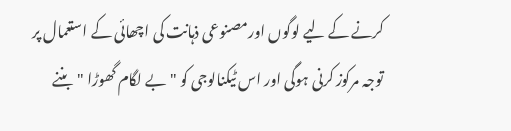کرنے کے لیے لوگوں اورمصنوعی ذہانت کی اچھائی کے استعمال پر توجہ مرکوز کرنی ہوگی اور اس ٹیکنالوجی کو "بے لگام گھوڑا "بننے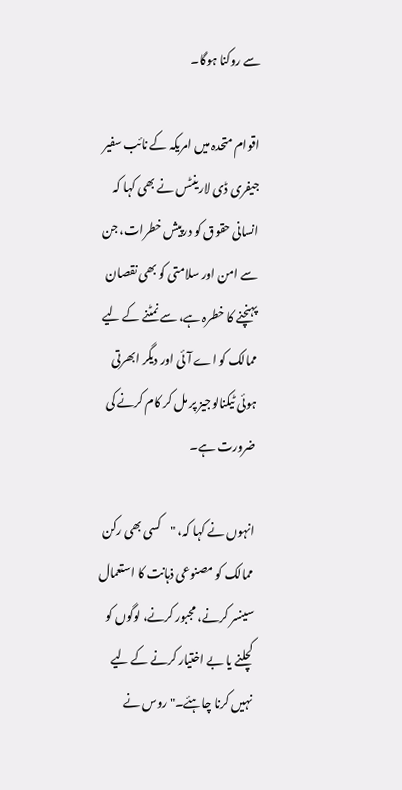سے روکنا ہوگا۔

اقوام متحدہ میں امریکہ کے نائب سفیر جیفری ڈی لارینٹس نے بھی کہا کہ انسانی حقوق کو درپیش خطرات، جن سے امن اور سلامتی کو بھی نقصان پہنچنے کا خطرہ ہے، سے نمٹنے کے لیے ممالک کو اے آئی اور دیگر ابھرتی ہوئی ٹیکنالوجیز پر مل کر کام کرنے کی ضرورت ہے۔

انہوں نے کہا کہ، "کسی بھی رکن ممالک کو مصنوعی ذہانت کا استعمال سینسر کرنے، مجبور کرنے، لوگوں کو کچلنے یا بے اختیار کرنے کے لیے نہیں کرنا چاہئے۔" روس نے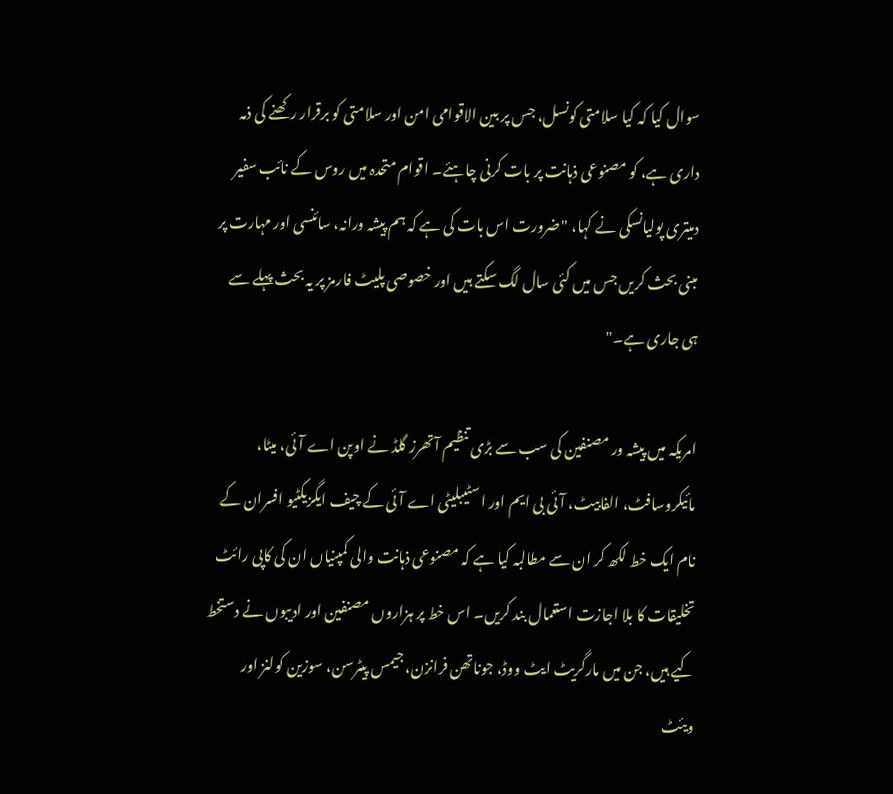سوال کیا کہ کیا سلامتی کونسل، جس پر بین الاقوامی امن اور سلامتی کو برقرار رکھنے کی ذمہ داری ہے، کو مصنوعی ذہانت پر بات کرنی چاہئے۔ اقوام متحدہ میں روس کے نائب سفیر دمیتری پولیانسکی نے کہا، "ضرورت اس بات کی ہے کہ ہم پیشہ ورانہ، سائنسی اور مہارت پر مبنی بحث کریں جس میں کئی سال لگ سکتے ہیں اور خصوصی پلیٹ فارمز پر یہ بحث پہلے سے ہی جاری ہے۔"

امریکہ میں پیشہ ور مصنفین کی سب سے بڑی تنظیم آتھرز گلڈ نے اوپن اے آئی، میٹا، مائیکروسافٹ، الفابیٹ، آئی بی ایم اور اسٹیبلیٹی اے آئی کے چیف ایگزیکٹیو افسران کے نام ایک خط لکھ کر ان سے مطالبہ کیا ہے کہ مصنوعی ذہانت والی کمپنیاں ان کی کاپی رائٹ تخلیقات کا بلا اجازت استعمال بند کریں۔ اس خط پر ہزاروں مصنفین اور ادیبوں نے دستخط کیے ہیں، جن میں مارگریٹ ایٹ ووڈ، جوناتھن فرانزن، جیمس پیٹرسن، سوزین کولنز اور ویئٹ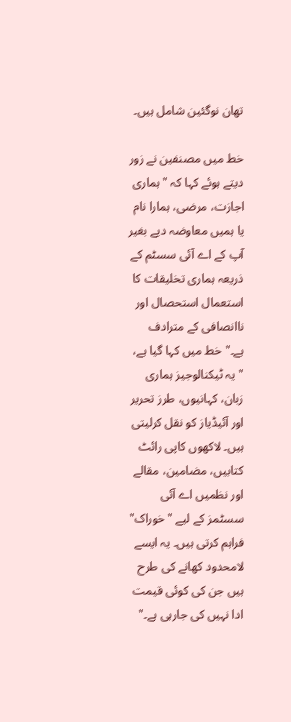تھان نوگئین شامل ہیں۔

خط میں مصنفین نے زور دیتے ہوئے کہا کہ "ہماری اجازت، مرضی، ہمارا نام یا ہمیں معاوضہ دیے بغیر آپ کے اے آئی سسٹم کے ذریعہ ہماری تخلیقات کا استعمال استحصال اور ناانصافی کے مترادف ہے۔" خط میں کہا گیا ہے، "یہ ٹیکنالوجیز ہماری زبان، کہانیوں، طرز تحریر اور آئیڈیاز کو نقل کرلیتی ہیں۔ لاکھوں کاپی رائٹ کتابیں، مضامین، مقالے اور نظمیں اے آئی سسٹمز کے لیے "خوراک" فراہم کرتی ہیں۔ یہ ایسے لامحدود کھانے کی طرح ہیں جن کی کوئی قیمت ادا نہیں کی جارہی ہے۔"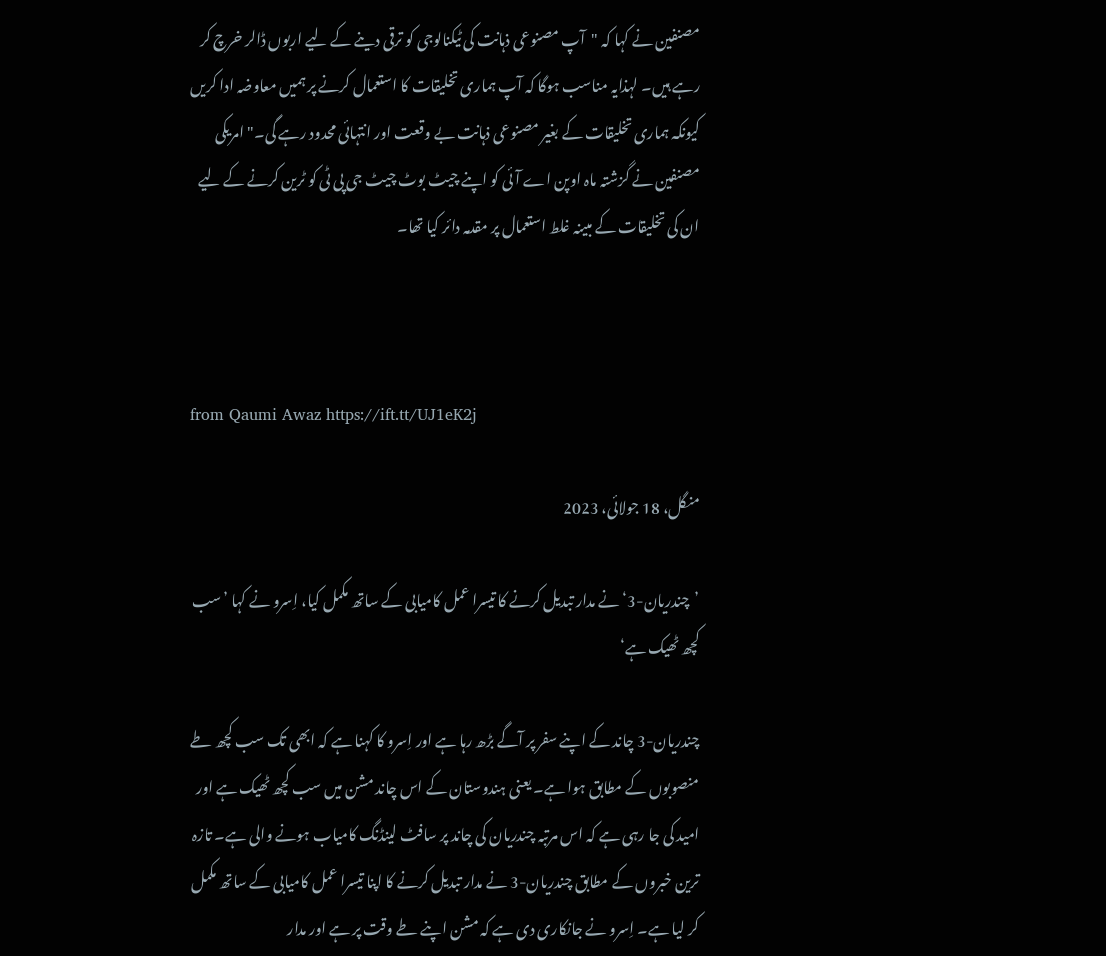مصنفین نے کہا کہ "آپ مصنوعی ذہانت کی ٹیکنالوجی کو ترقی دینے کے لیے اربوں ڈالر خرچ کر رہے ہیں۔ لہذایہ مناسب ہوگا کہ آپ ہماری تخلیقات کا استعمال کرنے پر ہمیں معاوضہ ادا کریں کیونکہ ہماری تخلیقات کے بغیر مصنوعی ذہانت بے وقعت اور انتہائی محدود رہے گی۔" امریکی مصنفین نے گزشتہ ماہ اوپن اے آئی کو اپنے چیٹ بوٹ چیٹ جی پی ٹی کو ٹرین کرنے کے لیے ان کی تخلیقات کے مبینہ غلط استعمال پر مقدمہ دائر کیا تھا۔



from Qaumi Awaz https://ift.tt/UJ1eK2j

منگل، 18 جولائی، 2023

’چندریان-3‘ نے مدار تبدیل کرنے کا تیسرا عمل کامیابی کے ساتھ مکمل کیا، اِسرو نے کہا ’سب کچھ ٹھیک ہے‘

چندریان-3 چاند کے اپنے سفر پر آگے بڑھ رہا ہے اور اِسرو کا کہنا ہے کہ ابھی تک سب کچھ طے منصوبوں کے مطابق ہوا ہے۔ یعنی ہندوستان کے اس چاند مشن میں سب کچھ ٹھیک ہے اور امید کی جا رہی ہے کہ اس مرتبہ چندریان کی چاند پر سافٹ لینڈنگ کامیاب ہونے والی ہے۔ تازہ ترین خبروں کے مطابق چندریان-3 نے مدار تبدیل کرنے کا اپنا تیسرا عمل کامیابی کے ساتھ مکمل کر لیا ہے۔ اِسرو نے جانکاری دی ہے کہ مشن اپنے طے وقت پر ہے اور مدار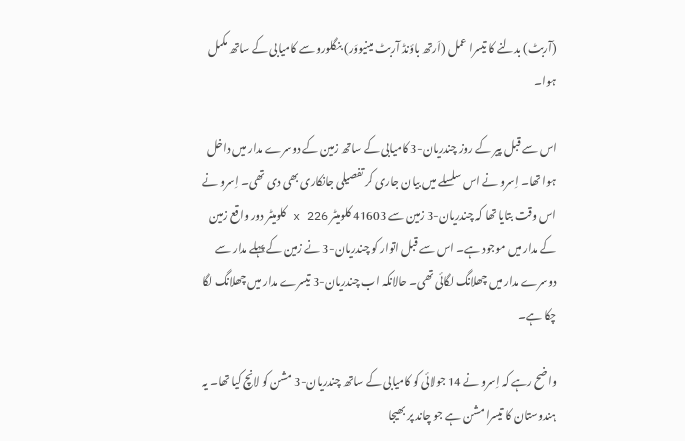(آربٹ) بدلنے کا تیسرا عمل (اَرتھ باؤنڈ آربٹ مینیووَر) بنگلورو سے کامیابی کے ساتھ مکمل ہوا۔

اس سے قبل پیر کے روز چندریان-3 کامیابی کے ساتھ زمین کے دوسرے مدار میں داخل ہوا تھا۔ اِسرو نے اس سلسلے میں بیان جاری کر تفصیلی جانکاری بھی دی تھی۔ اِسرو نے اس وقت بتایا تھا کہ چندریان-3 زمین سے 41603 کلومیٹر x 226 کلومیٹر دور واقع زمین کے مدار میں موجود ہے۔ اس سے قبل اتوار کو چندریان-3 نے زمین کے پہلے مدار سے دوسرے مدار میں چھلانگ لگائی تھی۔ حالانکہ اب چندریان-3 تیسرے مدار میں چھلانگ لگا چکا ہے۔

واضح رہے کہ اِسرو نے 14 جولائی کو کامیابی کے ساتھ چندریان-3 مشن کو لانچ کیا تھا۔ یہ ہندوستان کا تیسرا مشن ہے جو چاند پر بھیجا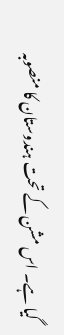گیا ہے۔ اس مشن کے تحت ہندوستان کا منصوبہ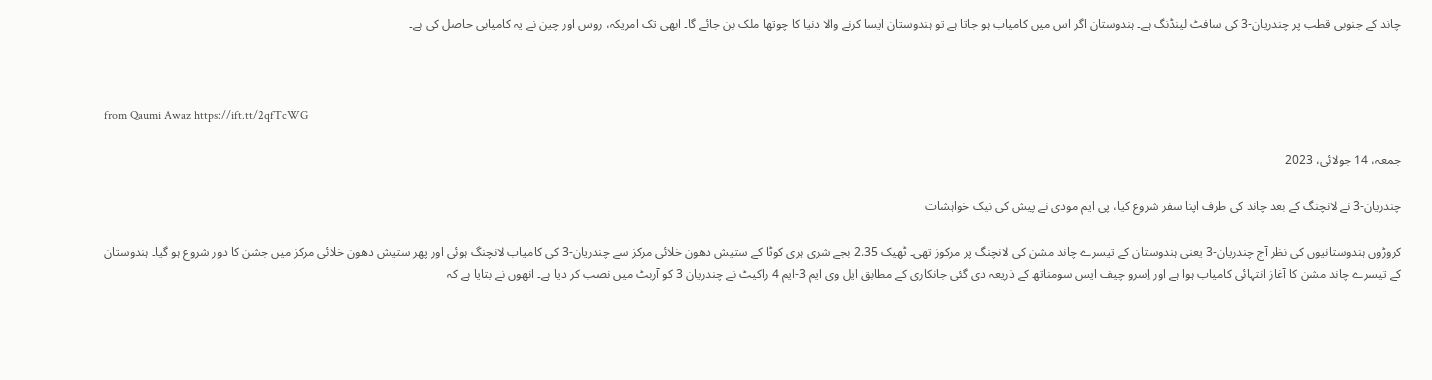چاند کے جنوبی قطب پر چندریان-3 کی سافٹ لینڈنگ ہے۔ ہندوستان اگر اس میں کامیاب ہو جاتا ہے تو ہندوستان ایسا کرنے والا دنیا کا چوتھا ملک بن جائے گا۔ ابھی تک امریکہ، روس اور چین نے یہ کامیابی حاصل کی ہے۔



from Qaumi Awaz https://ift.tt/2qfTcWG

جمعہ، 14 جولائی، 2023

چندریان-3 نے لانچنگ کے بعد چاند کی طرف اپنا سفر شروع کیا، پی ایم مودی نے پیش کی نیک خواہشات

کروڑوں ہندوستانیوں کی نظر آج چندریان-3 یعنی ہندوستان کے تیسرے چاند مشن کی لانچنگ پر مرکوز تھی۔ ٹھیک 2.35 بجے شری ہری کوٹا کے ستیش دھون خلائی مرکز سے چندریان-3 کی کامیاب لانچنگ ہوئی اور پھر ستیش دھون خلائی مرکز میں جشن کا دور شروع ہو گیا۔ ہندوستان کے تیسرے چاند مشن کا آغاز انتہائی کامیاب ہوا ہے اور اِسرو چیف ایس سومناتھ کے ذریعہ دی گئی جانکاری کے مطابق ایل وی ایم 3-ایم 4 راکیٹ نے چندریان 3 کو آربٹ میں نصب کر دیا ہے۔ انھوں نے بتایا ہے کہ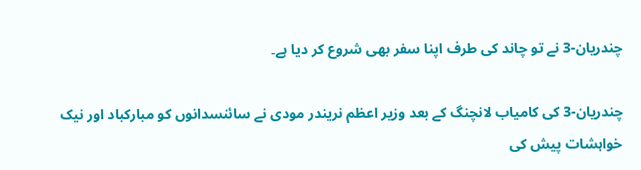چندریان-3 نے تو چاند کی طرف اپنا سفر بھی شروع کر دیا ہے۔

چندریان-3 کی کامیاب لانچنگ کے بعد وزیر اعظم نریندر مودی نے سائنسدانوں کو مبارکباد اور نیک خواہشات پیش کی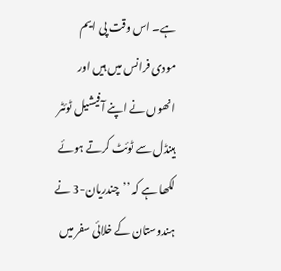ہے۔ اس وقت پی ایم مودی فرانس میں ہیں اور انھوں نے اپنے آفیشیل ٹوئٹر ہینڈل سے ٹوئٹ کرتے ہوئے لکھا ہے کہ ’’چندریان-3 نے ہندوستان کے خلائی سفر میں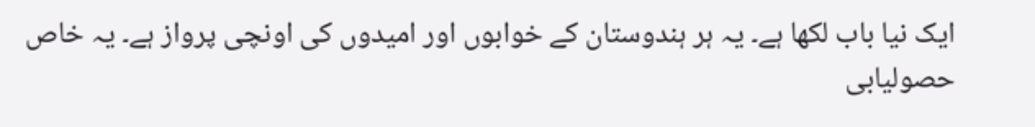ایک نیا باب لکھا ہے۔ یہ ہر ہندوستان کے خوابوں اور امیدوں کی اونچی پرواز ہے۔ یہ خاص حصولیابی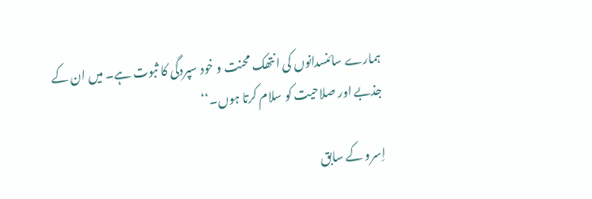ہمارے سائنسدانوں کی انتھک محنت و خود سپردگی کا ثبوت ہے۔ میں ان کے جذبے اور صلاحیت کو سلام کرتا ہوں۔‘‘

اِسرو کے سابق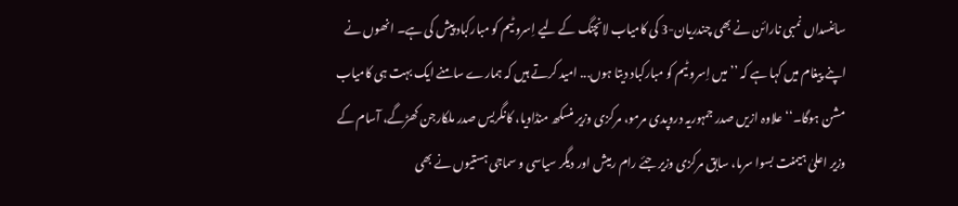سائنسداں نمبی نارائن نے بھی چندریان-3 کی کامیاب لانچنگ کے لیے اِسرو ٹیم کو مبارکباد پیش کی ہے۔ انھوں نے اپنے پیغام میں کہا ہے کہ ’’میں اِسرو ٹیم کو مبارکباد دیتا ہوں... امید کرتے ہیں کہ ہمارے سامنے ایک بہت ہی کامیاب مشن ہوگا۔‘‘ علاوہ ازیں صدر جمہوریہ دروپدی مرمو، مرکزی وزیر منسکھ منڈاویا، کانگریس صدر ملکارجن کھڑگے، آسام کے وزیر اعلیٰ ہیمنت بسوا سرما، سابق مرکزی وزیر جئے رام رمیش اور دیگر سیاسی و سماجی ہستیوں نے بھی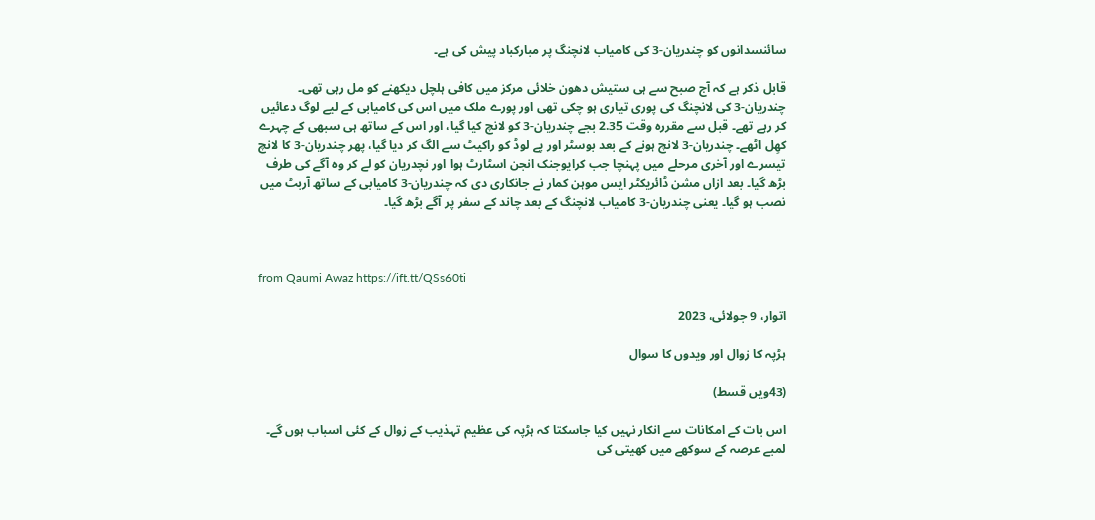سائنسدانوں کو چندریان-3 کی کامیاب لانچنگ پر مبارکباد پیش کی ہے۔

قابل ذکر ہے کہ آج صبح سے ہی ستیش دھون خلائی مرکز میں کافی ہلچل دیکھنے کو مل رہی تھی۔ چندریان-3 کی لانچنگ کی پوری تیاری ہو چکی تھی اور پورے ملک میں اس کی کامیابی کے لیے لوگ دعائیں کر رہے تھے۔ قبل سے مقررہ وقت 2.35 بجے چندریان-3 کو لانچ کیا گیا، اور اس کے ساتھ ہی سبھی کے چہرے کھِل اٹھے۔ چندریان-3 لانچ ہونے کے بعد بوسٹر اور پے لوڈ کو راکیٹ سے الگ کر دیا گیا، پھر چندریان-3 کا لانچ تیسرے اور آخری مرحلے میں پہنچا جب کرایوجنک انجن اسٹارٹ ہوا اور نچدریان کو لے کر وہ آگے کی طرف بڑھ گیا۔ بعد ازاں مشن ڈائریکٹر ایس موہن کمار نے جانکاری دی کہ چندریان-3 کامیابی کے ساتھ آربٹ میں نصب ہو گیا۔ یعنی چندریان-3 کامیاب لانچنگ کے بعد چاند کے سفر پر آگے بڑھ گیا۔



from Qaumi Awaz https://ift.tt/QSs60ti

اتوار، 9 جولائی، 2023

ہڑپہ کا زوال اور ویدوں کا سوال

(43ویں قسط)

اس بات کے امکانات سے انکار نہیں کیا جاسکتا کہ ہڑپہ کی عظیم تہذیب کے زوال کے کئی اسباب ہوں گے۔ لمبے عرصہ کے سوکھے میں کھیتی کی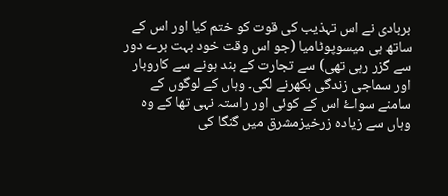بربادی نے اس تہذیب کی قوت کو ختم کیا اور اس کے ساتھ ہی میسوپوٹامیا (جو اس وقت خود بہت برے دور سے گزر رہی تھی) سے تجارت کے بند ہونے سے کاروبار اور سماجی زندگی بکھرنے لگی۔ وہاں کے لوگوں کے سامنے سواۓ اس کے کوئی اور راستہ نہی تھا کے وہ وہاں سے زیادہ زرخیزمشرق میں گنگا کی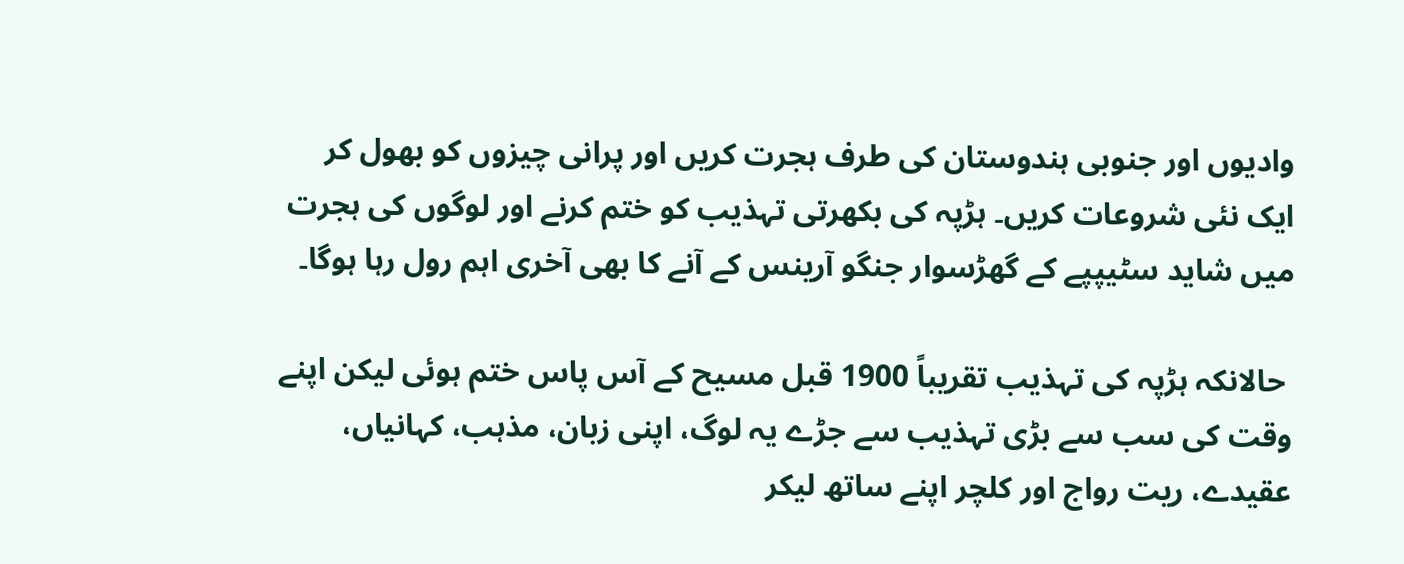وادیوں اور جنوبی ہندوستان کی طرف ہجرت کریں اور پرانی چیزوں کو بھول کر ایک نئی شروعات کریں۔ ہڑپہ کی بکھرتی تہذیب کو ختم کرنے اور لوگوں کی ہجرت میں شاید سٹیپپے کے گھڑسوار جنگو آرینس کے آنے کا بھی آخری اہم رول رہا ہوگا۔

 حالانکہ ہڑپہ کی تہذیب تقریباً 1900 قبل مسیح کے آس پاس ختم ہوئی لیکن اپنے وقت کی سب سے بڑی تہذیب سے جڑے یہ لوگ، اپنی زبان، مذہب، کہانیاں، عقیدے، ریت رواج اور کلچر اپنے ساتھ لیکر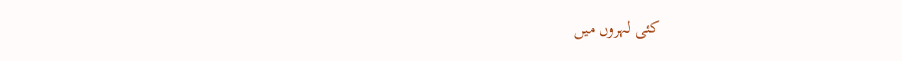کئی لہروں میں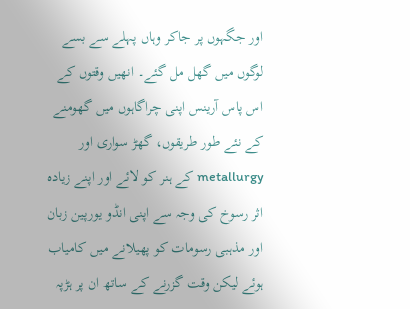اور جگہوں پر جاکر وہاں پہلے سے بسے لوگوں میں گھل مل گئے۔ انھیں وقتوں کے اس پاس آرینس اپنی چراگاہوں میں گھومنے کے نئے طور طریقوں، گھڑ سواری اور metallurgy کے ہنر کو لائے اور اپنے زیادہ اثر رسوخ کی وجہ سے اپنی انڈو یورپین زبان اور مذہبی رسومات کو پھیلانے میں کامیاب ہوئے لیکن وقت گزرنے کے ساتھ ان پر ہڑپہ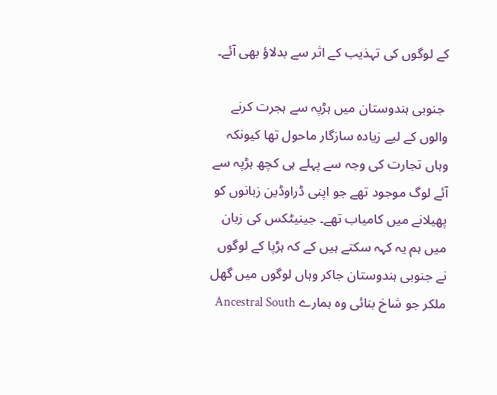کے لوگوں کی تہذیب کے اثر سے بدلاؤ بھی آئے۔

 جنوبی ہندوستان میں ہڑپہ سے ہجرت کرنے والوں کے لیے زیادہ سازگار ماحول تھا کیونکہ وہاں تجارت کی وجہ سے پہلے ہی کچھ ہڑپہ سے آئے لوگ موجود تھے جو اپنی ڈراوڈین زبانوں کو پھیلانے میں کامیاب تھے۔ جینیٹکس کی زبان میں ہم یہ کہہ سکتے ہیں کے کہ ہڑپا کے لوگوں نے جنوبی ہندوستان جاکر وہاں لوگوں میں گھل ملکر جو شاخ بنائی وہ ہمارے Ancestral South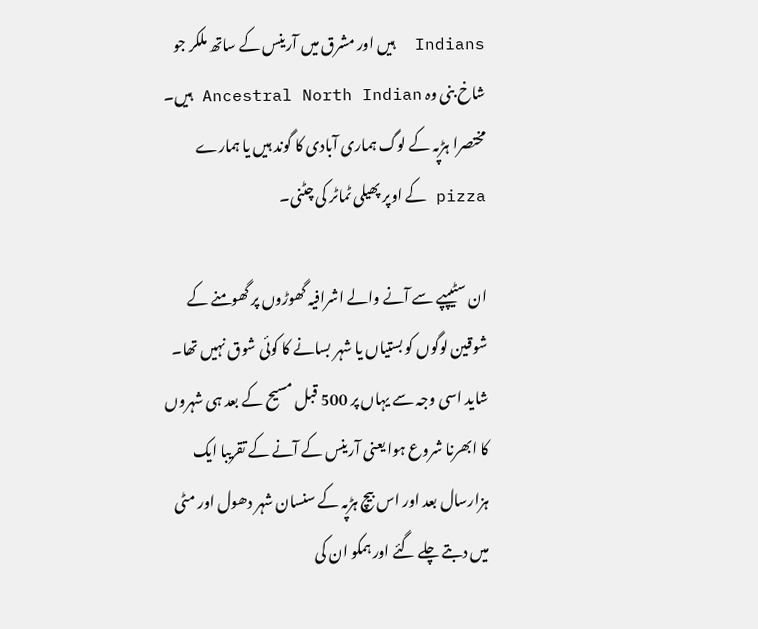Indians  ہیں اور مشرق میں آرینس کے ساتھ ملکر جو شاخ بنی وہ Ancestral North Indian ہیں۔ مختصرا ہڑپہ کے لوگ ہماری آبادی کا گوند ہیں یا ہمارے pizza کے اوپر پھیلی ٹماٹر کی چٹنی۔

ان سٹیپپے سے آنے والے اشرافیہ گھوڑوں پر گھومنے کے شوقین لوگوں کو بستیاں یا شہر بسانے کا کوئی شوق نہیں تھا۔ شاید اسی وجہ سے یہاں پر 500 قبل مسیح کے بعد ہی شہروں کا ابھرنا شروع ہوا یعنی آرینس کے آنے کے تقریبا ایک ہزارسال بعد اور اس بیچ ہڑپہ کے سنسان شہر دھول اور مٹی میں دبتے چلے گئے اور ہمکو ان کی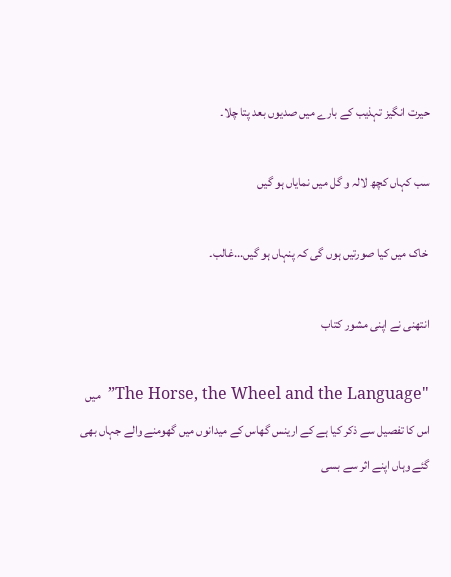حیرت انگیز تہذیب کے بارے میں صدیوں بعد پتا چلا۔

سب کہاں کچھ لالہ و گل میں نمایاں ہو گیں

 خاک میں کیا صورتیں ہوں گی کہ پنہاں ہو گیں...غالب۔

انتھنی نے اپنی مشور کتاب

"The Horse, the Wheel and the Language”  میں اس کا تفصیل سے ذکر کیا ہے کے ارینس گھاس کے میدانوں میں گھومنے والے جہاں بھی گئے وہاں اپنے اثر سے بسی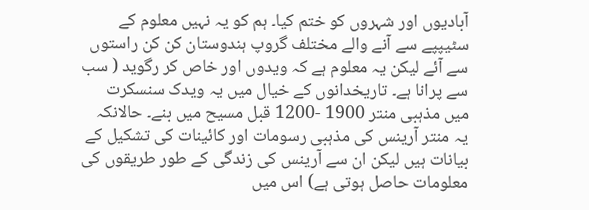آبادیوں اور شہروں کو ختم کیا۔ ہم کو یہ نہیں معلوم کے سٹیپپے سے آنے والے مختلف گروپ ہندوستان کن کن راستوں سے آئے لیکن یہ معلوم ہے کہ ویدوں اور خاص کر رگوید ( سب سے پرانا ہے۔ تاریخدانوں کے خیال میں یہ ویدک سنسکرت میں مذہبی منتر 1900 -1200 قبل مسیح میں بنے۔ حالانکہ یہ منتر آرینس کی مذہبی رسومات اور کائینات کی تشکیل کے بیانات ہیں لیکن ان سے آرینس کی زندگی کے طور طریقوں کی معلومات حاصل ہوتی ہے) اس میں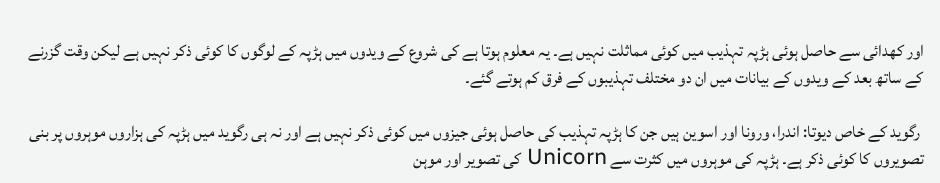اور کھدائی سے حاصل ہوئی ہڑپہ تہذیب میں کوئی مماثلت نہیں ہے۔ یہ معلوم ہوتا ہے کی شروع کے ویدوں میں ہڑپہ کے لوگوں کا کوئی ذکر نہیں ہے لیکن وقت گزرنے کے ساتھ بعد کے ویدوں کے بیانات میں ان دو مختلف تہذیبوں کے فرق کم ہوتے گئے۔

 رگوید کے خاص دیوتا: اندرا، ورونا اور اسوین ہیں جن کا ہڑپہ تہذیب کی حاصل ہوئی جیزوں میں کوئی ذکر نہیں ہے اور نہ ہی رگوید میں ہڑپہ کی ہزاروں موہروں پر بنی تصویروں کا کوئی ذکر ہے۔ ہڑپہ کی موہروں میں کثرت سے Unicorn کی تصویر اور موہن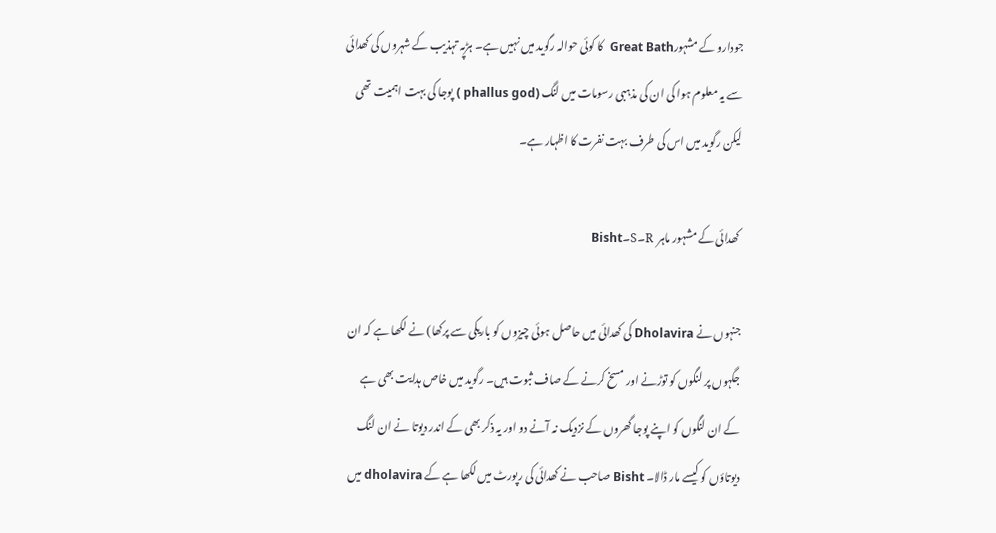جودارو کے مشہورGreat Bath  کا کوئی حوالہ رگوید میں نہیں ہے۔ ہڑپہ تہذیب کے شہروں کی کھدائی سے یہ معلوم ہوا کی ان کی مذہبی رسومات میں لنگ (phallus god ) پوجا کی بہت اہمیت تھی لیکن رگوید میں اس کی طرف بہت نفرت کا اظہار ہے۔

 کھدائی کے مشہور ماہر  R۔S۔Bisht

جنہوں نے Dholavira کی کھدائی میں حاصل ہوئی چیزوں کو باریکی سے پرکھا) نے لکھا ہے کہ ان جگہوں پر لنگوں کو توڑنے اور مسخ کرنے کے صاف ثبوت ہیں۔ رگوید میں خاص ہدایت بھی ہے کے ان لنگوں کو اپنے پوجا گھروں کے نزدیک نہ آنے دو اور یہ ذکر بھی کے اندر دیوتا نے ان لنگ دیوتاؤں کو کیسے مار ڈالا۔ Bisht صاحب نے کھدائی کی رپورٹ میں لکھا ہے کے dholavira میں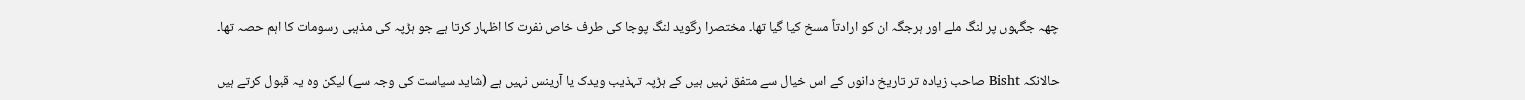چھہ جگہوں پر لنگ ملے اور ہرجگہ ان کو ارادتاً مسخ کیا گیا تھا۔ مختصرا رگوید لنگ پوجا کی طرف خاص نفرت کا اظہار کرتا ہے جو ہڑپہ کی مذہبی رسومات کا اہم حصہ تھا۔

حالانکہ Bisht صاحب زیادہ تر تاریخ دانوں کے اس خیال سے متفق نہیں ہیں کے ہڑپہ تہذیب ویدک یا آرینس نہیں ہے (شاید سیاست کی وجہ سے) لیکن وہ یہ قبول کرتے ہیں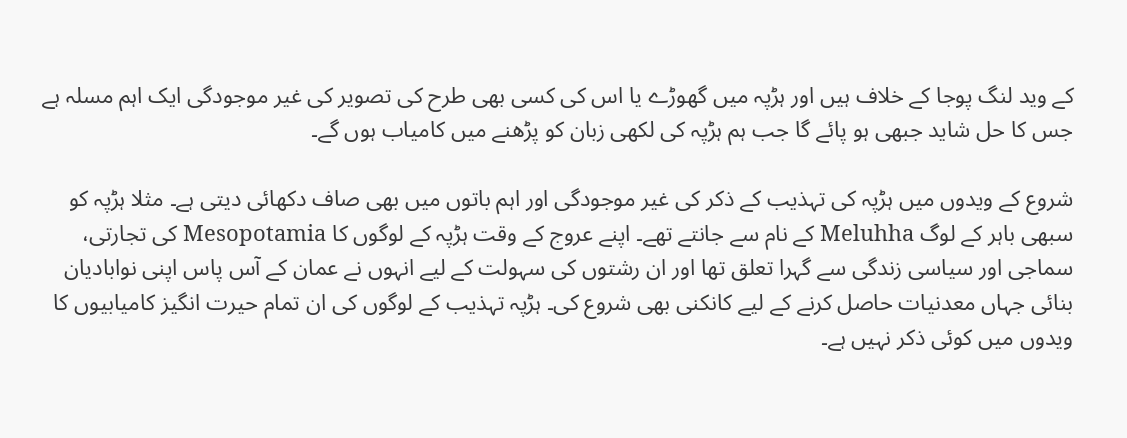کے وید لنگ پوجا کے خلاف ہیں اور ہڑپہ میں گھوڑے یا اس کی کسی بھی طرح کی تصویر کی غیر موجودگی ایک اہم مسلہ ہے جس کا حل شاید جبھی ہو پائے گا جب ہم ہڑپہ کی لکھی زبان کو پڑھنے میں کامیاب ہوں گے۔

شروع کے ویدوں میں ہڑپہ کی تہذیب کے ذکر کی غیر موجودگی اور اہم باتوں میں بھی صاف دکھائی دیتی ہے۔ مثلا ہڑپہ کو سبھی باہر کے لوگ Meluhha کے نام سے جانتے تھے۔ اپنے عروج کے وقت ہڑپہ کے لوگوں کا Mesopotamia کی تجارتی، سماجی اور سیاسی زندگی سے گہرا تعلق تھا اور ان رشتوں کی سہولت کے لیے انہوں نے عمان کے آس پاس اپنی نوابادیان بنائی جہاں معدنیات حاصل کرنے کے لیے کانکنی بھی شروع کی۔ ہڑپہ تہذیب کے لوگوں کی ان تمام حیرت انگیز کامیابیوں کا ویدوں میں کوئی ذکر نہیں ہے۔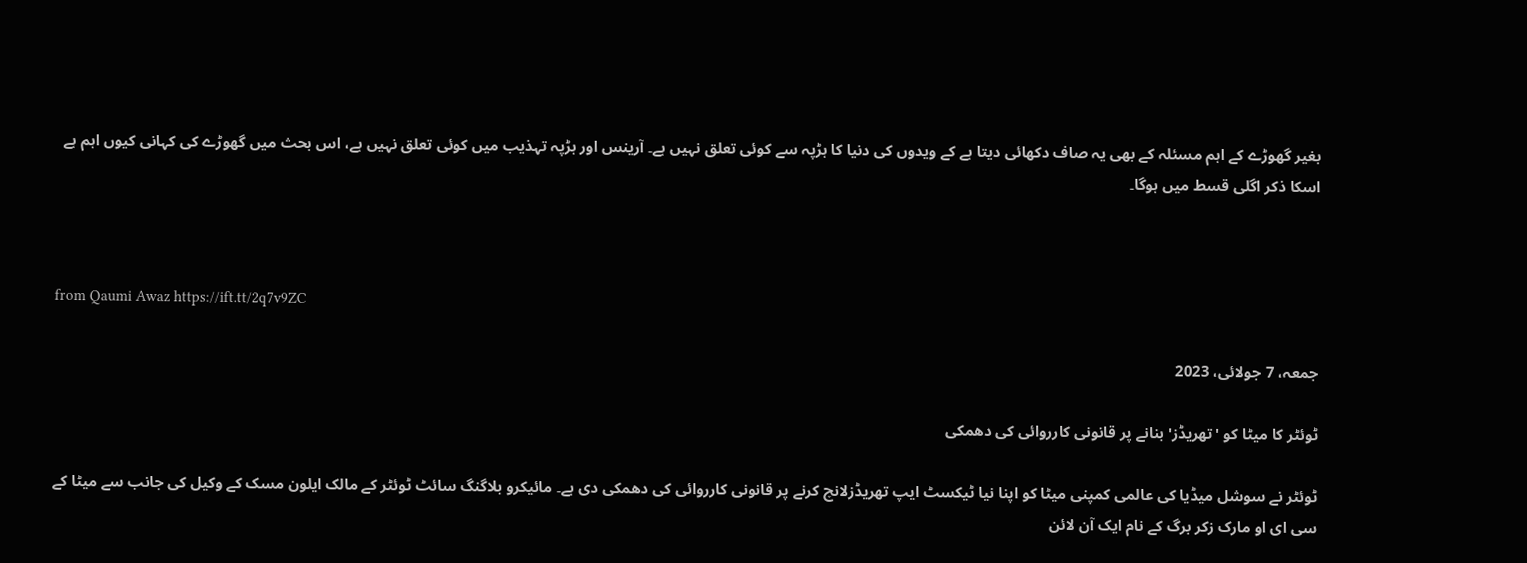بغیر گھوڑے کے اہم مسئلہ کے بھی یہ صاف دکھائی دیتا ہے کے ویدوں کی دنیا کا ہڑپہ سے کوئی تعلق نہیں ہے۔ آرینس اور ہڑپہ تہذیب میں کوئی تعلق نہیں ہے، اس بحث میں گھوڑے کی کہانی کیوں اہم ہے اسکا ذکر اگلی قسط میں ہوگا۔



from Qaumi Awaz https://ift.tt/2q7v9ZC

جمعہ، 7 جولائی، 2023

ٹوئٹر کا میٹا کو 'تھریڈز' بنانے پر قانونی کارروائی کی دھمکی

ٹوئٹر نے سوشل میڈیا کی عالمی کمپنی میٹا کو اپنا نیا ٹیکسٹ ایپ تھریڈزلانچ کرنے پر قانونی کارروائی کی دھمکی دی ہے۔ مائیکرو بلاگنگ سائٹ ٹوئٹر کے مالک ایلون مسک کے وکیل کی جانب سے میٹا کے سی ای او مارک زکر برگ کے نام ایک آن لائن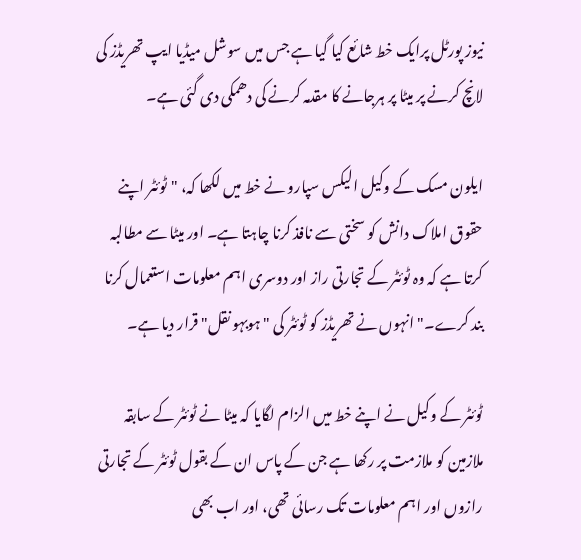نیوز پورٹل پرایک خط شائع کیا گیا ہے جس میں سوشل میڈیا ایپ تھریڈز کی لانچ کرنے پر میٹا پر ہرجانے کا مقدمہ کرنے کی دھمکی دی گئی ہے۔

ایلون مسک کے وکیل الیکس سپارو نے خط میں لکھا کہ، "ٹوئٹر اپنے حقوق املاک دانش کو سختی سے نافذ کرنا چاہتا ہے۔ اور میٹا سے مطالبہ کرتا ہے کہ وہ ٹوئٹر کے تجارتی راز اور دوسری اہم معلومات استعمال کرنا بند کرے۔" انہوں نے تھریڈز کو ٹوئٹر کی "ہوبہو نقل"قرار دیا ہے۔

ٹوئٹر کے وکیل نے اپنے خط میں الزام لگایا کہ میٹا نے ٹوئٹر کے سابقہ ملازمین کو ملازمت پر رکھا ہے جن کے پاس ان کے بقول ٹوئٹر کے تجارتی رازوں اور اہم معلومات تک رسائی تھی، اور اب بھی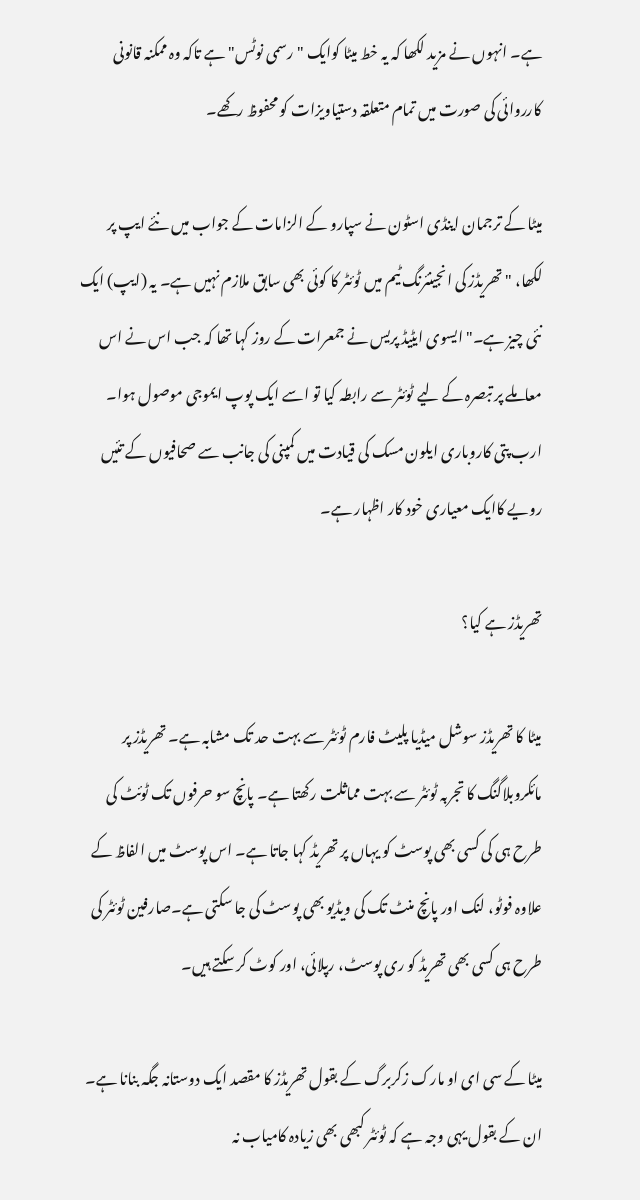ہے۔ انہوں نے مزید لکھا کہ یہ خط میٹا کوایک "رسمی نوٹس" ہے تاکہ وہ ممکنہ قانونی کارروائی کی صورت میں تمام متعلقہ دستیاویزات کو محفوظ رکھے۔

میٹا کے ترجمان اینڈی اسٹون نے سپارو کے الزامات کے جواب میں نئے ایپ پر لکھا، "تھریڈز کی انجینئرنگ ٹیم میں ٹوئٹر کا کوئی بھی سابق ملازم نہیں ہے۔ یہ (ایپ) ایک نئی چیز ہے۔" ایسوی ایٹیڈ پریس نے جمعرات کے روز کہا تھا کہ جب اس نے اس معاملے پر تبصرہ کے لیے ٹوئٹر سے رابطہ کیا تو اسے ایک پوپ ایموجی موصول ہوا۔ ارب پتی کاروباری ایلون مسک کی قیادت میں کمپنی کی جانب سے صحافیوں کے تئیں رویے کاایک معیاری خود کار اظہار ہے۔

تھریڈز ہے کیا؟

میٹا کا تھریڈز سوشل میڈیا پلیٹ فارم ٹوئٹر سے بہت حد تک مشابہ ہے۔ تھریڈز پر مائکروبلاگنگ کا تجربہ ٹوئٹر سے بہت مماثلت رکھتا ہے۔ پانچ سو حرفوں تک ٹوئٹ کی طرح ہی کی کسی بھی پوسٹ کو یہاں پر تھریڈ کہا جاتا ہے۔ اس پوسٹ میں الفاظ کے علاوہ فوٹو، لنک اور پانچ منٹ تک کی ویڈیو بھی پوسٹ کی جا سکتی ہے۔صارفین ٹوئٹر کی طرح ہی کسی بھی تھریڈ کو ری پوسٹ، رپلائی، اور کوٹ کر سکتے ہیں۔

میٹا کے سی ای او مارک زکربرگ کے بقول تھریڈز کا مقصد ایک دوستانہ جگہ بنانا ہے۔ ان کے بقول یہی وجہ ہے کہ ٹوئٹر کبھی بھی زیادہ کامیاب نہ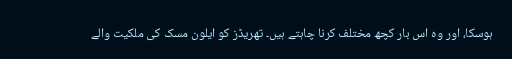ہوسکا، اور وہ اس بار کچھ مختلف کرنا چاہتے ہیں۔ تھریڈز کو ایلون مسک کی ملکیت والے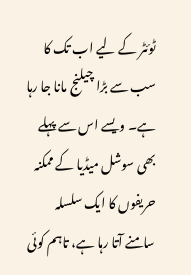ٹوئٹر کے لیے اب تک کا سب سے بڑا چیلنج مانا جا رہا ہے۔ ویسے اس سے پہلے بھی سوشل میڈیا کے ممکنہ حریفوں کا ایک سلسلہ سامنے آتا رہا ہے، تاہم کوئی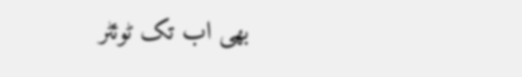بھی اب تک ٹوئٹر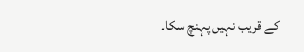کے قریب نہیں پہنچ سکا۔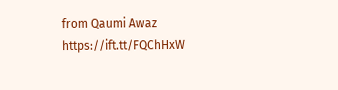from Qaumi Awaz https://ift.tt/FQChHxW